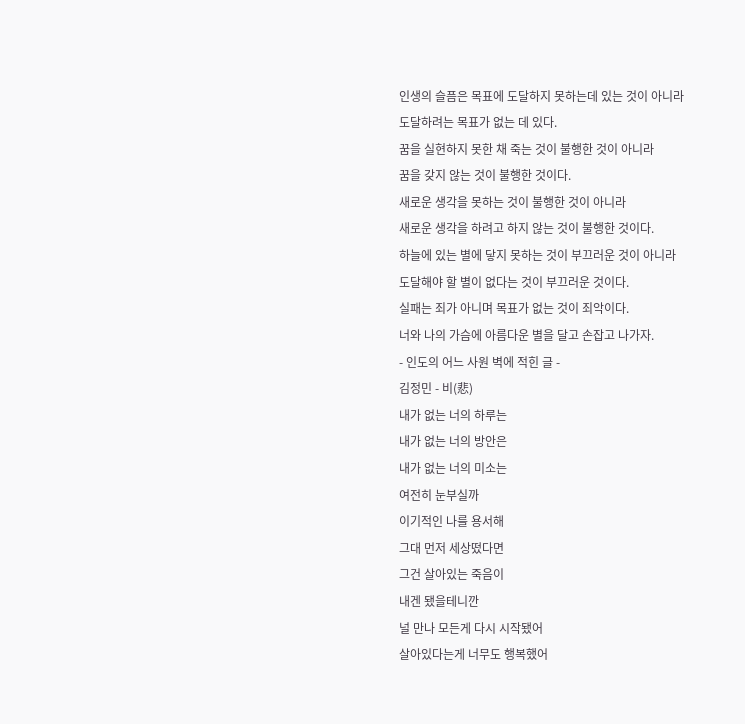인생의 슬픔은 목표에 도달하지 못하는데 있는 것이 아니라
도달하려는 목표가 없는 데 있다.
꿈을 실현하지 못한 채 죽는 것이 불행한 것이 아니라
꿈을 갖지 않는 것이 불행한 것이다.
새로운 생각을 못하는 것이 불행한 것이 아니라
새로운 생각을 하려고 하지 않는 것이 불행한 것이다.
하늘에 있는 별에 닿지 못하는 것이 부끄러운 것이 아니라
도달해야 할 별이 없다는 것이 부끄러운 것이다.
실패는 죄가 아니며 목표가 없는 것이 죄악이다.
너와 나의 가슴에 아름다운 별을 달고 손잡고 나가자.
- 인도의 어느 사원 벽에 적힌 글 -
김정민 - 비(悲)
내가 없는 너의 하루는
내가 없는 너의 방안은
내가 없는 너의 미소는
여전히 눈부실까
이기적인 나를 용서해
그대 먼저 세상떴다면
그건 살아있는 죽음이
내겐 됐을테니깐
널 만나 모든게 다시 시작됐어
살아있다는게 너무도 행복했어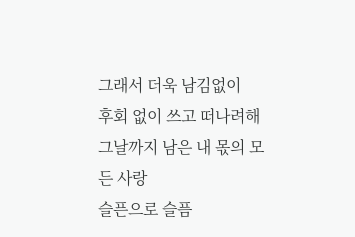그래서 더욱 남김없이
후회 없이 쓰고 떠나려해
그날까지 남은 내 몫의 모든 사랑
슬픈으로 슬픔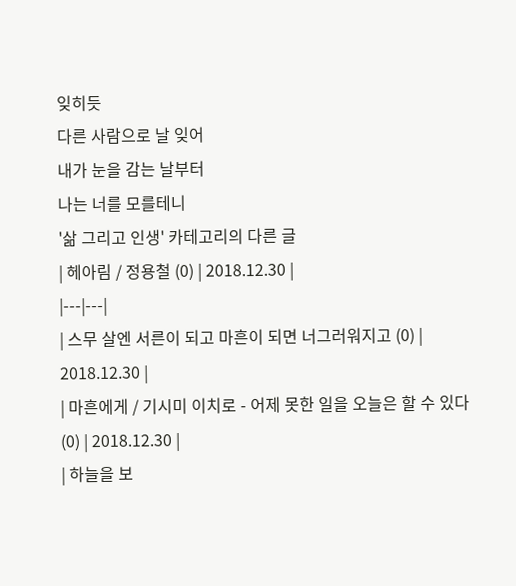잊히듯
다른 사람으로 날 잊어
내가 눈을 감는 날부터
나는 너를 모를테니
'삶 그리고 인생' 카테고리의 다른 글
| 헤아림 / 정용철 (0) | 2018.12.30 |
|---|---|
| 스무 살엔 서른이 되고 마흔이 되면 너그러워지고 (0) | 2018.12.30 |
| 마흔에게 / 기시미 이치로 - 어제 못한 일을 오늘은 할 수 있다 (0) | 2018.12.30 |
| 하늘을 보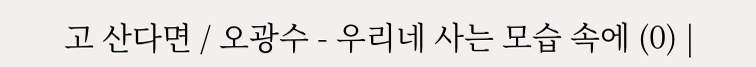고 산다면 / 오광수 - 우리네 사는 모습 속에 (0) |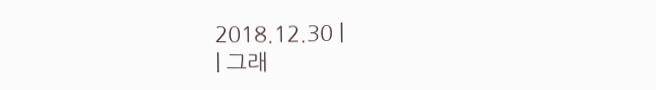2018.12.30 |
| 그래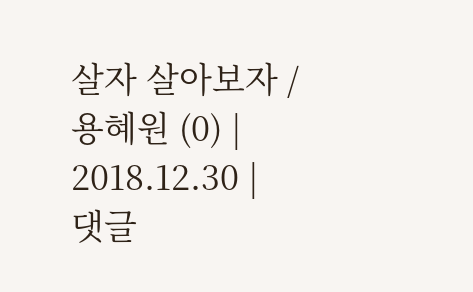살자 살아보자 / 용혜원 (0) | 2018.12.30 |
댓글